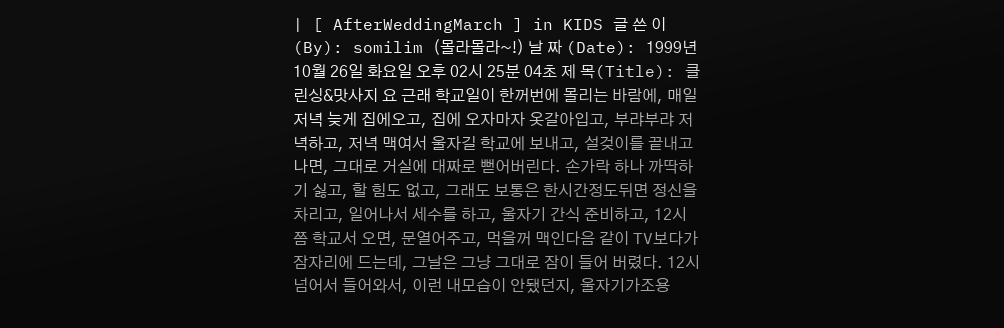| [ AfterWeddingMarch ] in KIDS 글 쓴 이(By): somilim (몰라몰라~!) 날 짜 (Date): 1999년 10월 26일 화요일 오후 02시 25분 04초 제 목(Title): 클린싱&맛사지 요 근래 학교일이 한꺼번에 몰리는 바람에, 매일 저녁 늦게 집에오고, 집에 오자마자 옷갈아입고, 부랴부랴 저녁하고, 저녁 맥여서 울자길 학교에 보내고, 설겆이를 끝내고나면, 그대로 거실에 대짜로 뻗어버린다. 손가락 하나 까딱하기 싫고, 할 힘도 없고, 그래도 보통은 한시간정도뒤면 정신을 차리고, 일어나서 세수를 하고, 울자기 간식 준비하고, 12시쯤 학교서 오면, 문열어주고, 먹을꺼 맥인다음 같이 TV보다가 잠자리에 드는데, 그날은 그냥 그대로 잠이 들어 버렸다. 12시 넘어서 들어와서, 이런 내모습이 안됐던지, 울자기가조용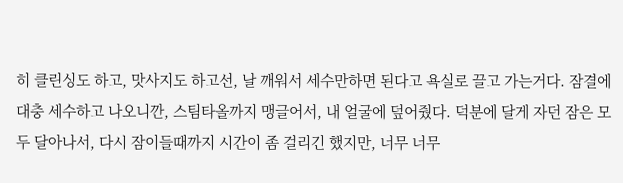히 클린싱도 하고, 맛사지도 하고선, 날 깨워서 세수만하면 된다고 욕실로 끌고 가는거다. 잠결에 대충 세수하고 나오니깐, 스팀타올까지 맹글어서, 내 얼굴에 덮어줬다. 덕분에 달게 자던 잠은 모두 달아나서, 다시 잠이들때까지 시간이 좀 걸리긴 했지만, 너무 너무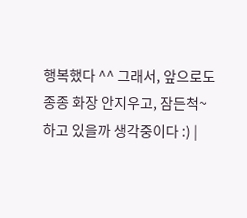행복했다 ^^ 그래서, 앞으로도 종종 화장 안지우고, 잠든척~ 하고 있을까 생각중이다 :) |